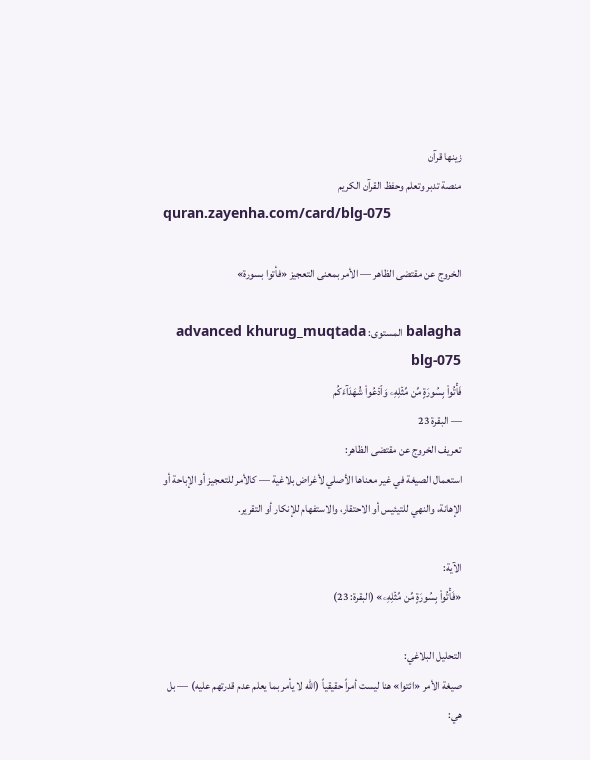زينها قرآن
منصة تدبر وتعلم وحفظ القرآن الكريم
quran.zayenha.com/card/blg-075

الخروج عن مقتضى الظاهر — الأمر بمعنى التعجيز «فأتوا بسورة»

balagha المستوى: advanced khurug_muqtada blg-075
فَأۡتُواْ بِسُورَةٍ مِّن مِّثۡلِهِۦ وَٱدۡعُواْ شُهَدَآءَكُم
— البقرة 23
تعريف الخروج عن مقتضى الظاهر:
استعمال الصيغة في غير معناها الأصلي لأغراض بلاغية — كالأمر للتعجيز أو الإباحة أو الإهانة، والنهي للتيئيس أو الاحتقار، والاستفهام للإنكار أو التقرير.

الآية:
«فَأۡتُواْ بِسُورَةٍ مِّن مِّثۡلِهِۦ» (البقرة: 23)

التحليل البلاغي:
صيغة الأمر «ائتوا» هنا ليست أمراً حقيقياً (الله لا يأمر بما يعلم عدم قدرتهم عليه) — بل هي: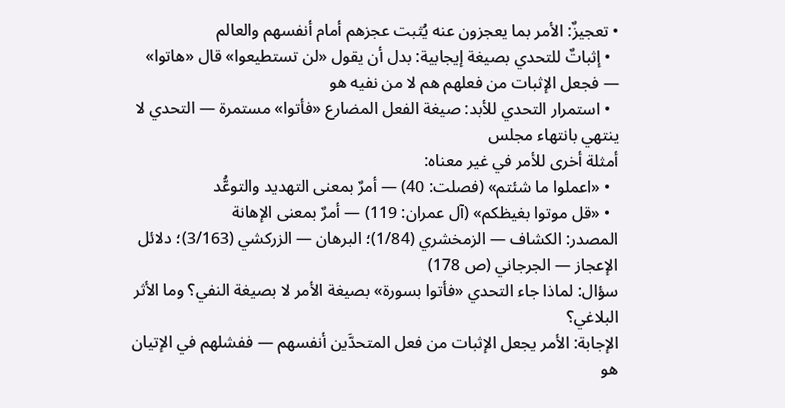• تعجيزٌ: الأمر بما يعجزون عنه يُثبت عجزهم أمام أنفسهم والعالم
  • إثباتٌ للتحدي بصيغة إيجابية: بدل أن يقول «لن تستطيعوا» قال «هاتوا» — فجعل الإثبات من فعلهم هم لا من نفيه هو
  • استمرار التحدي للأبد: صيغة الفعل المضارع «فأتوا» مستمرة — التحدي لا ينتهي بانتهاء مجلس
أمثلة أخرى للأمر في غير معناه:
  • «اعملوا ما شئتم» (فصلت: 40) — أمرٌ بمعنى التهديد والتوعُّد
  • «قل موتوا بغيظكم» (آل عمران: 119) — أمرٌ بمعنى الإهانة
المصدر: الكشاف — الزمخشري (1/84)؛ البرهان — الزركشي (3/163)؛ دلائل الإعجاز — الجرجاني (ص 178)
سؤال: لماذا جاء التحدي «فأتوا بسورة» بصيغة الأمر لا بصيغة النفي؟ وما الأثر البلاغي؟
الإجابة: الأمر يجعل الإثبات من فعل المتحدَّين أنفسهم — ففشلهم في الإتيان هو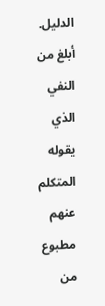الدليل. أبلغ من النفي الذي يقوله المتكلم عنهم
مطبوع من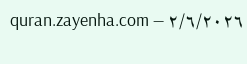quran.zayenha.com — ٢/٦/٢٠٢٦